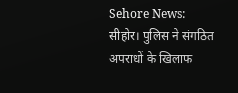Sehore News: सीहोर। पुलिस ने संगठित अपराधों के खिलाफ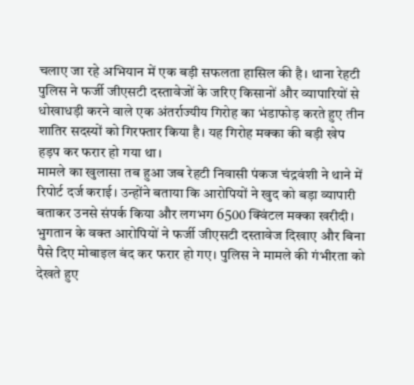चलाए जा रहे अभियान में एक बड़ी सफलता हासिल की है। थाना रेहटी पुलिस ने फर्जी जीएसटी दस्तावेजों के जरिए किसानों और व्यापारियों से धोखाधड़ी करने वाले एक अंतर्राज्यीय गिरोह का भंडाफोड़ करते हुए तीन शातिर सदस्यों को गिरफ्तार किया है। यह गिरोह मक्का की बड़ी खेप हड़प कर फरार हो गया था।
मामले का खुलासा तब हुआ जब रेहटी निवासी पंकज चंद्रवंशी ने थाने में रिपोर्ट दर्ज कराई। उन्होंने बताया कि आरोपियों ने खुद को बड़ा व्यापारी बताकर उनसे संपर्क किया और लगभग 6500 क्विंटल मक्का खरीदी। भुगतान के वक्त आरोपियों ने फर्जी जीएसटी दस्तावेज दिखाए और बिना पैसे दिए मोबाइल बंद कर फरार हो गए। पुलिस ने मामले की गंभीरता को देखते हुए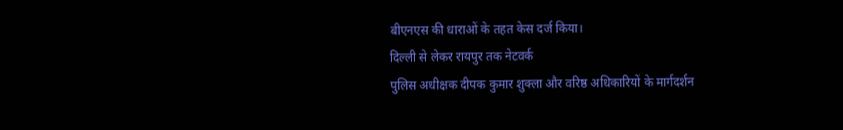बीएनएस की धाराओं के तहत केस दर्ज किया।
दिल्ली से लेकर रायपुर तक नेटवर्क
पुलिस अधीक्षक दीपक कुमार शुक्ला और वरिष्ठ अधिकारियों के मार्गदर्शन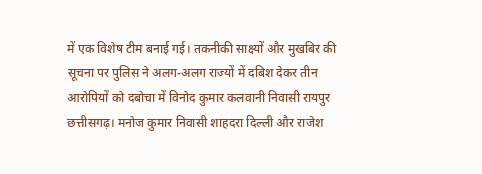में एक विशेष टीम बनाई गई। तकनीकी साक्ष्यों और मुखबिर की सूचना पर पुलिस ने अलग-अलग राज्यों में दबिश देकर तीन आरोपियों को दबोचा में विनोद कुमार कलवानी निवासी रायपुर छत्तीसगढ़। मनोज कुमार निवासी शाहदरा दिल्ली और राजेश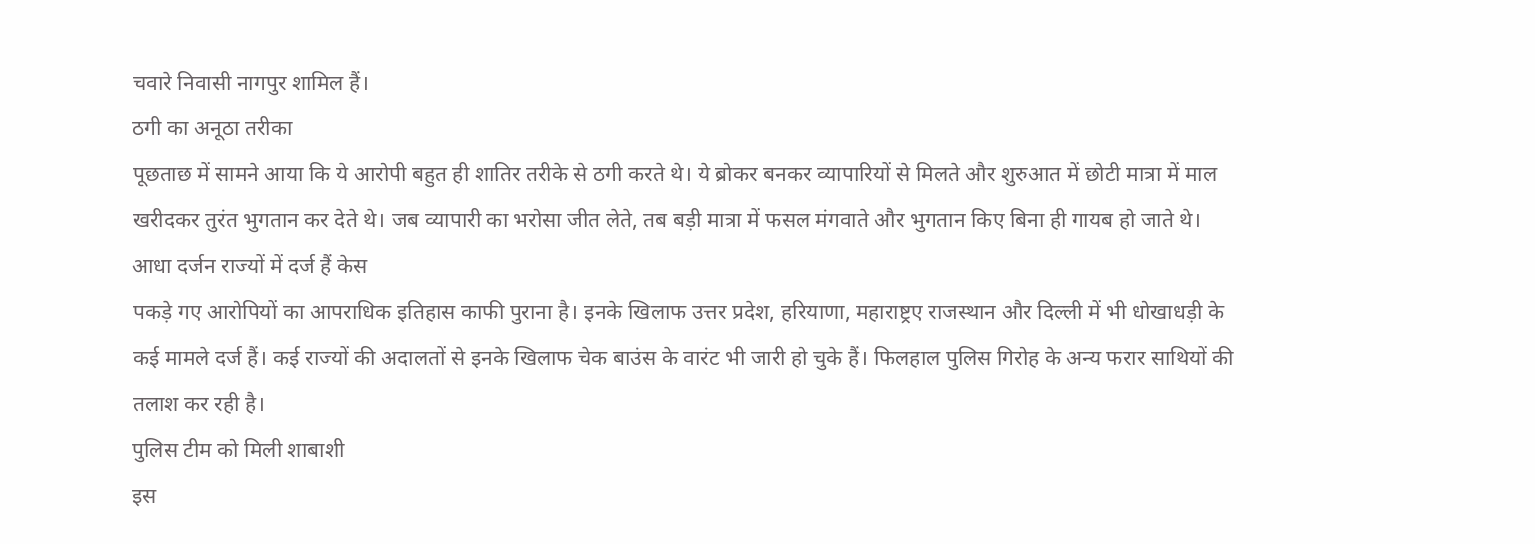चवारे निवासी नागपुर शामिल हैं।
ठगी का अनूठा तरीका
पूछताछ में सामने आया कि ये आरोपी बहुत ही शातिर तरीके से ठगी करते थे। ये ब्रोकर बनकर व्यापारियों से मिलते और शुरुआत में छोटी मात्रा में माल खरीदकर तुरंत भुगतान कर देते थे। जब व्यापारी का भरोसा जीत लेते, तब बड़ी मात्रा में फसल मंगवाते और भुगतान किए बिना ही गायब हो जाते थे।
आधा दर्जन राज्यों में दर्ज हैं केस
पकड़े गए आरोपियों का आपराधिक इतिहास काफी पुराना है। इनके खिलाफ उत्तर प्रदेश, हरियाणा, महाराष्ट्रए राजस्थान और दिल्ली में भी धोखाधड़ी के कई मामले दर्ज हैं। कई राज्यों की अदालतों से इनके खिलाफ चेक बाउंस के वारंट भी जारी हो चुके हैं। फिलहाल पुलिस गिरोह के अन्य फरार साथियों की तलाश कर रही है।
पुलिस टीम को मिली शाबाशी
इस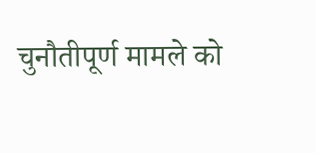चुनौतीपूर्ण मामले को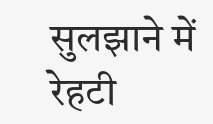सुलझाने में रेहटी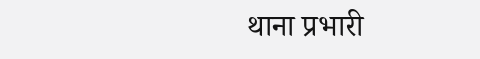थाना प्रभारी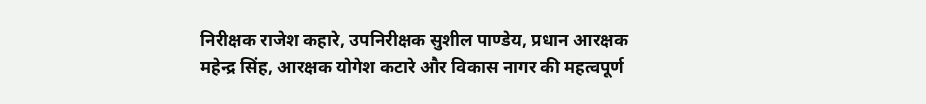निरीक्षक राजेश कहारे, उपनिरीक्षक सुशील पाण्डेय, प्रधान आरक्षक महेन्द्र सिंह, आरक्षक योगेश कटारे और विकास नागर की महत्वपूर्ण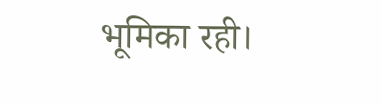भूमिका रही।